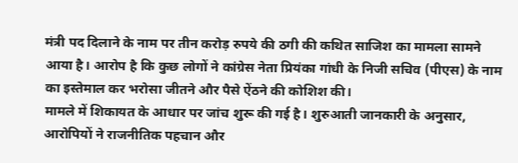मंत्री पद दिलाने के नाम पर तीन करोड़ रुपये की ठगी की कथित साजिश का मामला सामने आया है। आरोप है कि कुछ लोगों ने कांग्रेस नेता प्रियंका गांधी के निजी सचिव (पीएस) के नाम का इस्तेमाल कर भरोसा जीतने और पैसे ऐंठने की कोशिश की।
मामले में शिकायत के आधार पर जांच शुरू की गई है। शुरुआती जानकारी के अनुसार, आरोपियों ने राजनीतिक पहचान और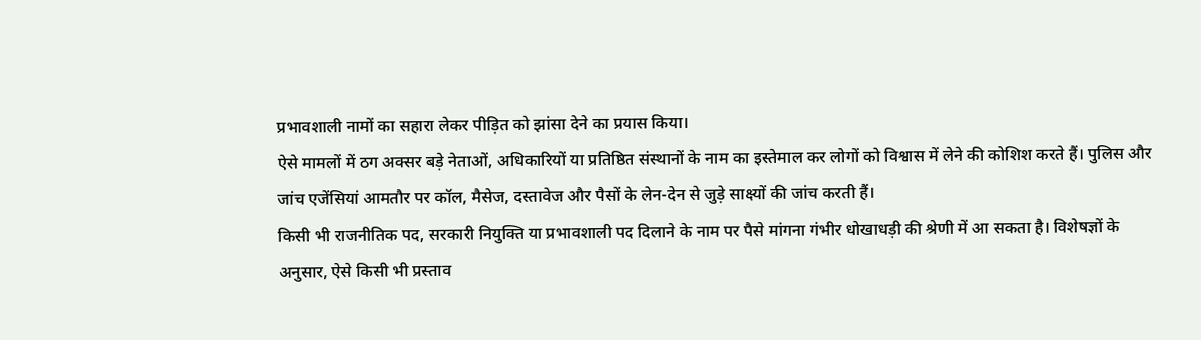प्रभावशाली नामों का सहारा लेकर पीड़ित को झांसा देने का प्रयास किया।
ऐसे मामलों में ठग अक्सर बड़े नेताओं, अधिकारियों या प्रतिष्ठित संस्थानों के नाम का इस्तेमाल कर लोगों को विश्वास में लेने की कोशिश करते हैं। पुलिस और जांच एजेंसियां आमतौर पर कॉल, मैसेज, दस्तावेज और पैसों के लेन-देन से जुड़े साक्ष्यों की जांच करती हैं।
किसी भी राजनीतिक पद, सरकारी नियुक्ति या प्रभावशाली पद दिलाने के नाम पर पैसे मांगना गंभीर धोखाधड़ी की श्रेणी में आ सकता है। विशेषज्ञों के अनुसार, ऐसे किसी भी प्रस्ताव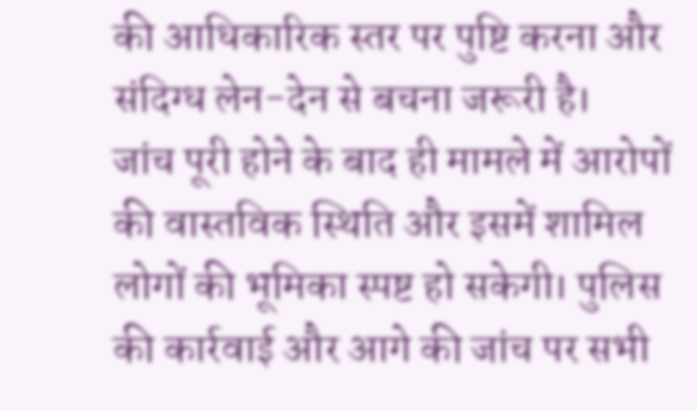की आधिकारिक स्तर पर पुष्टि करना और संदिग्ध लेन-देन से बचना जरूरी है।
जांच पूरी होने के बाद ही मामले में आरोपों की वास्तविक स्थिति और इसमें शामिल लोगों की भूमिका स्पष्ट हो सकेगी। पुलिस की कार्रवाई और आगे की जांच पर सभी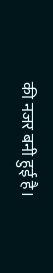की नजर बनी हुई है।